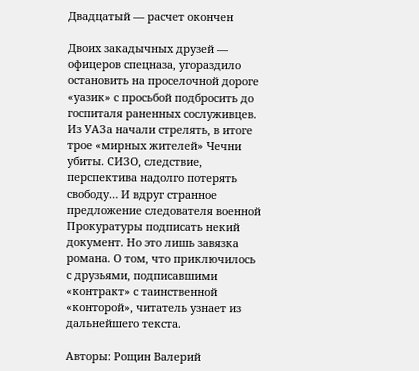Двадцатый — расчет окончен

Двоих закадычных друзей — офицеров спецназа, угораздило остановить на проселочной дороге «уазик» с просьбой подбросить до госпиталя раненных сослуживцев. Из УАЗа начали стрелять, в итоге трое «мирных жителей» Чечни убиты. СИЗО, следствие, перспектива надолго потерять свободу… И вдруг странное предложение следователя военной Прокуратуры подписать некий документ. Но это лишь завязка романа. О том, что приключилось с друзьями, подписавшими «контракт» с таинственной «конторой», читатель узнает из дальнейшего текста.

Авторы: Рощин Валерий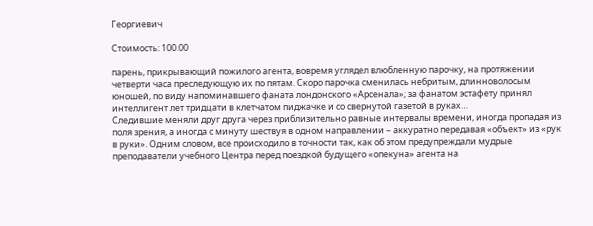Георгиевич

Стоимость: 100.00

парень, прикрывающий пожилого агента, вовремя углядел влюбленную парочку, на протяжении четверти часа преследующую их по пятам. Скоро парочка сменилась небритым, длинноволосым юношей, по виду напоминавшего фаната лондонского «Арсенала»; за фанатом эстафету принял интеллигент лет тридцати в клетчатом пиджачке и со свернутой газетой в руках…
Следившие меняли друг друга через приблизительно равные интервалы времени, иногда пропадая из поля зрения, а иногда с минуту шествуя в одном направлении – аккуратно передавая «объект» из «рук в руки». Одним словом, все происходило в точности так, как об этом предупреждали мудрые преподаватели учебного Центра перед поездкой будущего «опекуна» агента на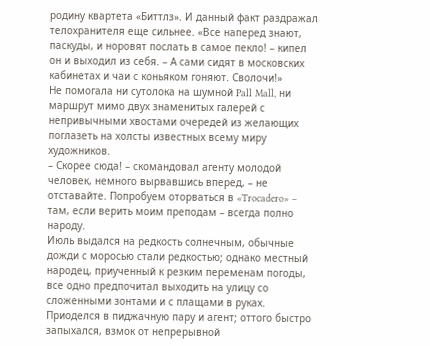родину квартета «Биттлз». И данный факт раздражал телохранителя еще сильнее. «Все наперед знают, паскуды, и норовят послать в самое пекло! – кипел он и выходил из себя. – А сами сидят в московских кабинетах и чаи с коньяком гоняют. Сволочи!»
Не помогала ни сутолока на шумной Pall Mall, ни маршрут мимо двух знаменитых галерей с непривычными хвостами очередей из желающих поглазеть на холсты известных всему миру художников.
– Скорее сюда! – скомандовал агенту молодой человек, немного вырвавшись вперед, – не отставайте. Попробуем оторваться в «Trocadero» – там, если верить моим преподам – всегда полно народу.
Июль выдался на редкость солнечным, обычные дожди с моросью стали редкостью; однако местный народец, приученный к резким переменам погоды, все одно предпочитал выходить на улицу со сложенными зонтами и с плащами в руках. Приоделся в пиджачную пару и агент; оттого быстро запыхался, взмок от непрерывной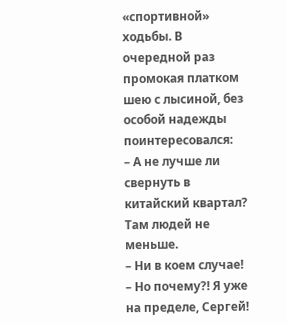«спортивной» ходьбы. В очередной раз промокая платком шею с лысиной, без особой надежды поинтересовался:
– А не лучше ли свернуть в китайский квартал? Там людей не меньше.
– Ни в коем случае!
– Но почему?! Я уже на пределе, Сергей!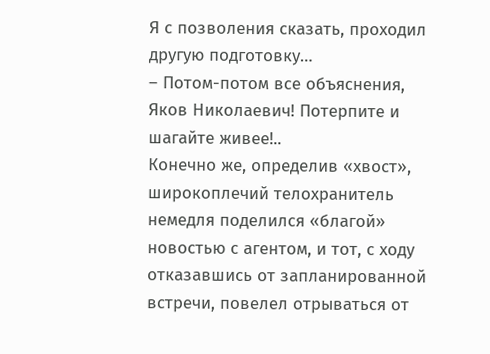Я с позволения сказать, проходил другую подготовку…
– Потом-потом все объяснения, Яков Николаевич! Потерпите и шагайте живее!..
Конечно же, определив «хвост», широкоплечий телохранитель немедля поделился «благой» новостью с агентом, и тот, с ходу отказавшись от запланированной встречи, повелел отрываться от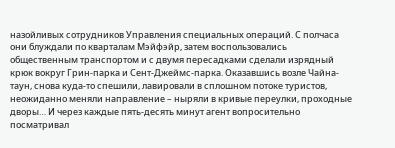назойливых сотрудников Управления специальных операций. С полчаса они блуждали по кварталам Мэйфэйр, затем воспользовались общественным транспортом и с двумя пересадками сделали изрядный крюк вокруг Грин-парка и Сент-Джеймс-парка. Оказавшись возле Чайна-таун, снова куда-то спешили, лавировали в сплошном потоке туристов, неожиданно меняли направление – ныряли в кривые переулки, проходные дворы… И через каждые пять-десять минут агент вопросительно посматривал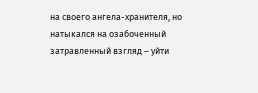на своего ангела-хранителя, но натыкался на озабоченный затравленный взгляд – уйти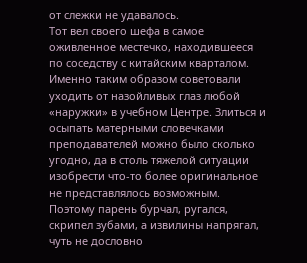от слежки не удавалось.
Тот вел своего шефа в самое оживленное местечко, находившееся по соседству с китайским кварталом. Именно таким образом советовали уходить от назойливых глаз любой «наружки» в учебном Центре. Злиться и осыпать матерными словечками преподавателей можно было сколько угодно, да в столь тяжелой ситуации изобрести что-то более оригинальное не представлялось возможным. Поэтому парень бурчал, ругался, скрипел зубами, а извилины напрягал, чуть не дословно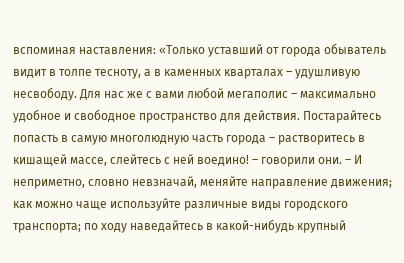вспоминая наставления: «Только уставший от города обыватель видит в толпе тесноту, а в каменных кварталах – удушливую несвободу. Для нас же с вами любой мегаполис – максимально удобное и свободное пространство для действия. Постарайтесь попасть в самую многолюдную часть города – растворитесь в кишащей массе, слейтесь с ней воедино! – говорили они. – И неприметно, словно невзначай, меняйте направление движения; как можно чаще используйте различные виды городского транспорта; по ходу наведайтесь в какой-нибудь крупный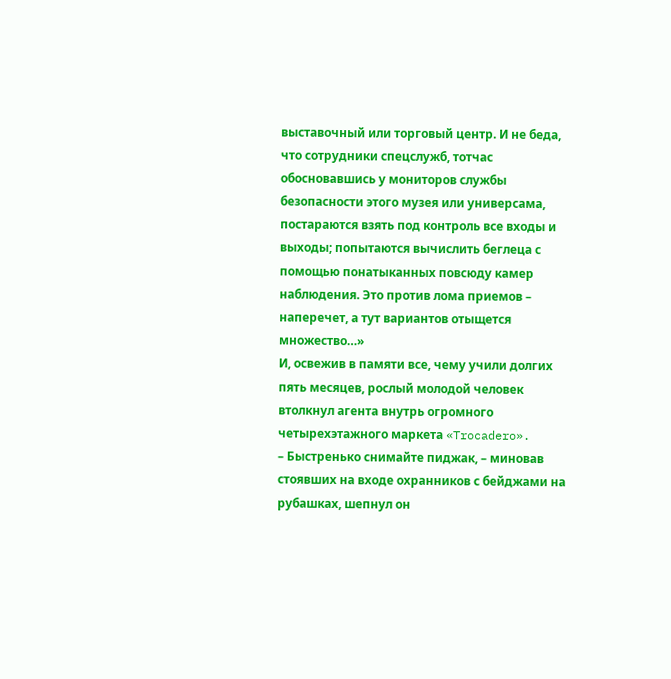выставочный или торговый центр. И не беда, что сотрудники спецслужб, тотчас обосновавшись у мониторов службы безопасности этого музея или универсама, постараются взять под контроль все входы и выходы; попытаются вычислить беглеца с помощью понатыканных повсюду камер наблюдения. Это против лома приемов – наперечет, а тут вариантов отыщется множество…»
И, освежив в памяти все, чему учили долгих пять месяцев, рослый молодой человек втолкнул агента внутрь огромного четырехэтажного маркета «Trocadero».
– Быстренько снимайте пиджак, – миновав стоявших на входе охранников с бейджами на рубашках, шепнул он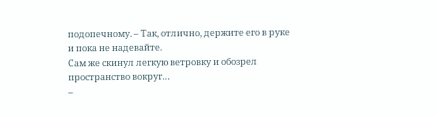подопечному. – Так, отлично, держите его в руке и пока не надевайте.
Сам же скинул легкую ветровку и обозрел пространство вокруг…
–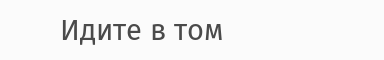Идите в том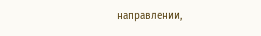направлении,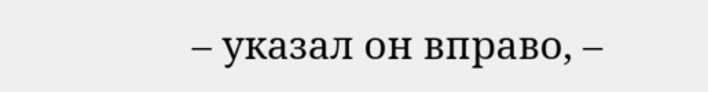– указал он вправо, –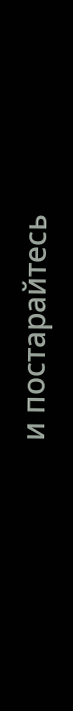и постарайтесь